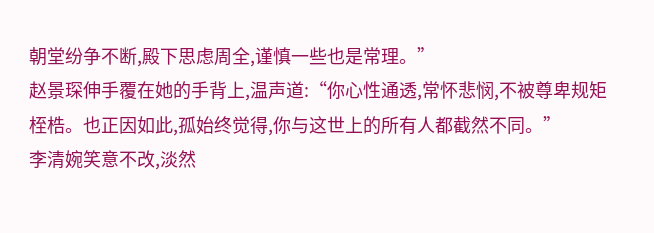朝堂纷争不断,殿下思虑周全,谨慎一些也是常理。”
赵景琛伸手覆在她的手背上,温声道:“你心性通透,常怀悲悯,不被尊卑规矩桎梏。也正因如此,孤始终觉得,你与这世上的所有人都截然不同。”
李清婉笑意不改,淡然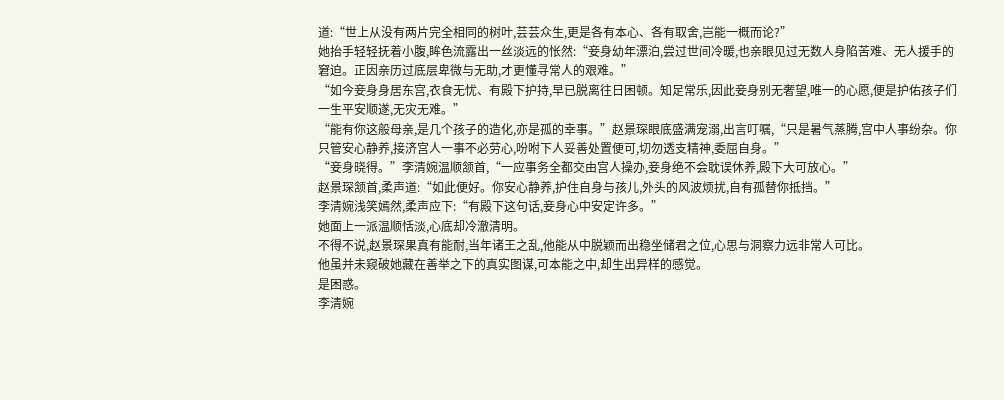道:“世上从没有两片完全相同的树叶,芸芸众生,更是各有本心、各有取舍,岂能一概而论?”
她抬手轻轻抚着小腹,眸色流露出一丝淡远的怅然:“妾身幼年漂泊,尝过世间冷暖,也亲眼见过无数人身陷苦难、无人援手的窘迫。正因亲历过底层卑微与无助,才更懂寻常人的艰难。”
“如今妾身身居东宫,衣食无忧、有殿下护持,早已脱离往日困顿。知足常乐,因此妾身别无奢望,唯一的心愿,便是护佑孩子们一生平安顺遂,无灾无难。”
“能有你这般母亲,是几个孩子的造化,亦是孤的幸事。”赵景琛眼底盛满宠溺,出言叮嘱,“只是暑气蒸腾,宫中人事纷杂。你只管安心静养,接济宫人一事不必劳心,吩咐下人妥善处置便可,切勿透支精神,委屈自身。”
“妾身晓得。”李清婉温顺颔首,“一应事务全都交由宫人操办,妾身绝不会耽误休养,殿下大可放心。”
赵景琛颔首,柔声道:“如此便好。你安心静养,护住自身与孩儿,外头的风波烦扰,自有孤替你抵挡。”
李清婉浅笑嫣然,柔声应下:“有殿下这句话,妾身心中安定许多。”
她面上一派温顺恬淡,心底却冷澈清明。
不得不说,赵景琛果真有能耐,当年诸王之乱,他能从中脱颖而出稳坐储君之位,心思与洞察力远非常人可比。
他虽并未窥破她藏在善举之下的真实图谋,可本能之中,却生出异样的感觉。
是困惑。
李清婉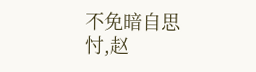不免暗自思忖,赵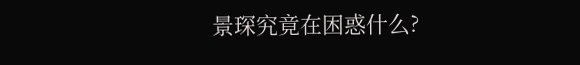景琛究竟在困惑什么?